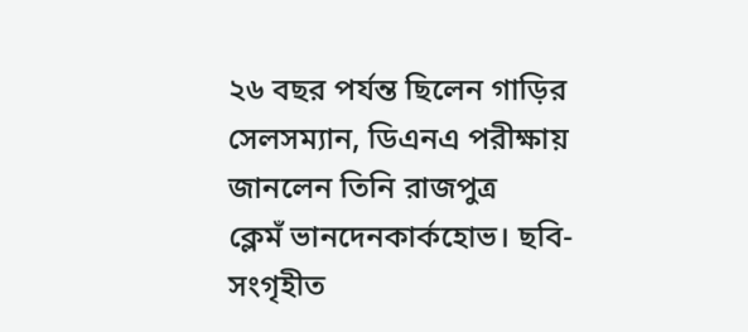২৬ বছর পর্যন্ত ছিলেন গাড়ির সেলসম্যান, ডিএনএ পরীক্ষায় জানলেন তিনি রাজপুত্র
ক্লেমঁ ভানদেনকার্কহোভ। ছবি- সংগৃহীত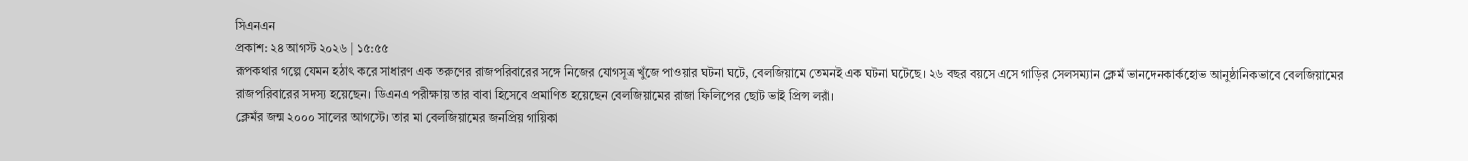সিএনএন
প্রকাশ: ২৪ আগস্ট ২০২৬ | ১৫:৫৫
রূপকথার গল্পে যেমন হঠাৎ করে সাধারণ এক তরুণের রাজপরিবারের সঙ্গে নিজের যোগসূত্র খুঁজে পাওয়ার ঘটনা ঘটে, বেলজিয়ামে তেমনই এক ঘটনা ঘটেছে। ২৬ বছর বয়সে এসে গাড়ির সেলসম্যান ক্লেমঁ ভানদেনকার্কহোভ আনুষ্ঠানিকভাবে বেলজিয়ামের রাজপরিবারের সদস্য হয়েছেন। ডিএনএ পরীক্ষায় তার বাবা হিসেবে প্রমাণিত হয়েছেন বেলজিয়ামের রাজা ফিলিপের ছোট ভাই প্রিন্স লরাঁ।
ক্লেমঁর জন্ম ২০০০ সালের আগস্টে। তার মা বেলজিয়ামের জনপ্রিয় গায়িকা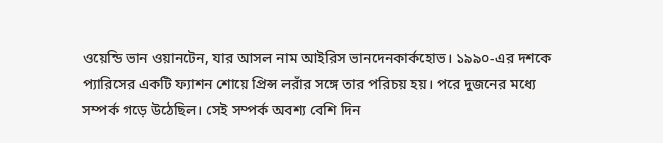ওয়েন্ডি ভান ওয়ানটেন, যার আসল নাম আইরিস ভানদেনকার্কহোভ। ১৯৯০-এর দশকে প্যারিসের একটি ফ্যাশন শোয়ে প্রিন্স লরাঁর সঙ্গে তার পরিচয় হয়। পরে দুজনের মধ্যে সম্পর্ক গড়ে উঠেছিল। সেই সম্পর্ক অবশ্য বেশি দিন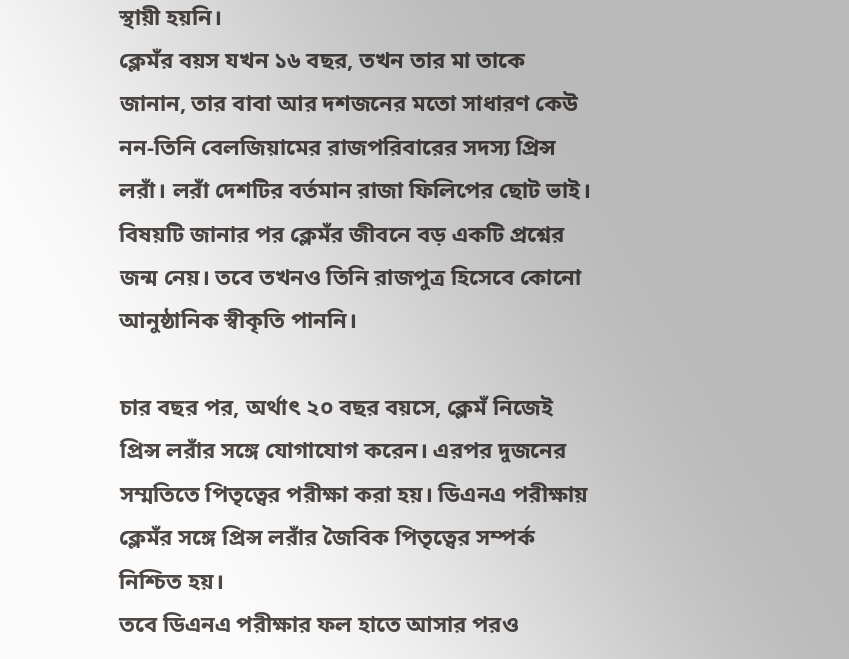স্থায়ী হয়নি।
ক্লেমঁর বয়স যখন ১৬ বছর, তখন তার মা তাকে জানান, তার বাবা আর দশজনের মতো সাধারণ কেউ নন-তিনি বেলজিয়ামের রাজপরিবারের সদস্য প্রিন্স লরাঁ। লরাঁ দেশটির বর্তমান রাজা ফিলিপের ছোট ভাই। বিষয়টি জানার পর ক্লেমঁর জীবনে বড় একটি প্রশ্নের জন্ম নেয়। তবে তখনও তিনি রাজপুত্র হিসেবে কোনো আনুষ্ঠানিক স্বীকৃতি পাননি।

চার বছর পর, অর্থাৎ ২০ বছর বয়সে, ক্লেমঁ নিজেই প্রিন্স লরাঁর সঙ্গে যোগাযোগ করেন। এরপর দুজনের সম্মতিতে পিতৃত্বের পরীক্ষা করা হয়। ডিএনএ পরীক্ষায় ক্লেমঁর সঙ্গে প্রিন্স লরাঁর জৈবিক পিতৃত্বের সম্পর্ক নিশ্চিত হয়।
তবে ডিএনএ পরীক্ষার ফল হাতে আসার পরও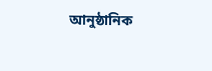আনুষ্ঠানিক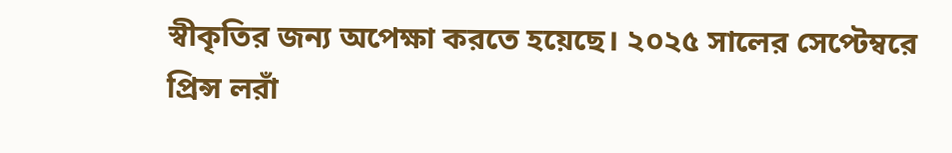স্বীকৃতির জন্য অপেক্ষা করতে হয়েছে। ২০২৫ সালের সেপ্টেম্বরে প্রিন্স লরাঁ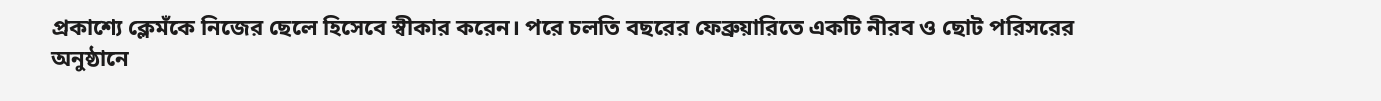প্রকাশ্যে ক্লেমঁকে নিজের ছেলে হিসেবে স্বীকার করেন। পরে চলতি বছরের ফেব্রুয়ারিতে একটি নীরব ও ছোট পরিসরের অনুষ্ঠানে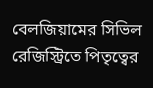বেলজিয়ামের সিভিল রেজিস্ট্রিতে পিতৃত্বের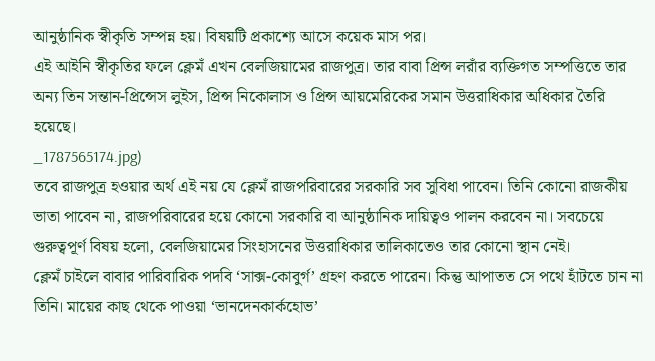আনুষ্ঠানিক স্বীকৃতি সম্পন্ন হয়। বিষয়টি প্রকাশ্যে আসে কয়েক মাস পর।
এই আইনি স্বীকৃতির ফলে ক্লেমঁ এখন বেলজিয়ামের রাজপুত্র। তার বাবা প্রিন্স লরাঁর ব্যক্তিগত সম্পত্তিতে তার অন্য তিন সন্তান-প্রিন্সেস লুইস, প্রিন্স নিকোলাস ও প্রিন্স আয়মেরিকের সমান উত্তরাধিকার অধিকার তৈরি হয়েছে।
_1787565174.jpg)
তবে রাজপুত্র হওয়ার অর্থ এই নয় যে ক্লেমঁ রাজপরিবারের সরকারি সব সুবিধা পাবেন। তিনি কোনো রাজকীয় ভাতা পাবেন না, রাজপরিবারের হয়ে কোনো সরকারি বা আনুষ্ঠানিক দায়িত্বও পালন করবেন না। সবচেয়ে গুরুত্বপূর্ণ বিষয় হলো, বেলজিয়ামের সিংহাসনের উত্তরাধিকার তালিকাতেও তার কোনো স্থান নেই।
ক্লেমঁ চাইলে বাবার পারিবারিক পদবি ‘সাক্স-কোবুর্গ’ গ্রহণ করতে পারেন। কিন্তু আপাতত সে পথে হাঁটতে চান না তিনি। মায়ের কাছ থেকে পাওয়া ‘ভানদেনকার্কহোভ’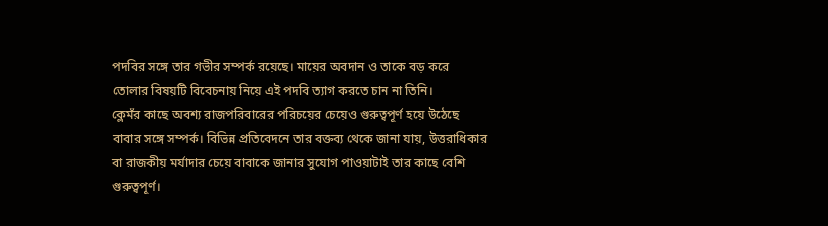পদবির সঙ্গে তার গভীর সম্পর্ক রয়েছে। মায়ের অবদান ও তাকে বড় করে তোলার বিষয়টি বিবেচনায় নিয়ে এই পদবি ত্যাগ করতে চান না তিনি।
ক্লেমঁর কাছে অবশ্য রাজপরিবারের পরিচয়ের চেয়েও গুরুত্বপূর্ণ হয়ে উঠেছে বাবার সঙ্গে সম্পর্ক। বিভিন্ন প্রতিবেদনে তার বক্তব্য থেকে জানা যায়, উত্তরাধিকার বা রাজকীয় মর্যাদার চেয়ে বাবাকে জানার সুযোগ পাওয়াটাই তার কাছে বেশি গুরুত্বপূর্ণ।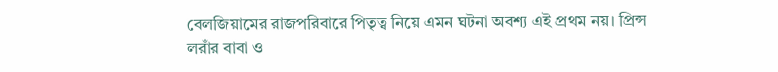বেলজিয়ামের রাজপরিবারে পিতৃত্ব নিয়ে এমন ঘটনা অবশ্য এই প্রথম নয়। প্রিন্স লরাঁর বাবা ও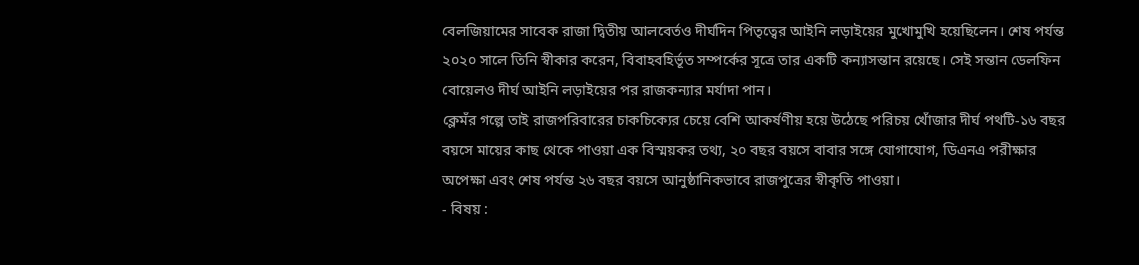বেলজিয়ামের সাবেক রাজা দ্বিতীয় আলবের্তও দীর্ঘদিন পিতৃত্বের আইনি লড়াইয়ের মুখোমুখি হয়েছিলেন। শেষ পর্যন্ত ২০২০ সালে তিনি স্বীকার করেন, বিবাহবহির্ভূত সম্পর্কের সূত্রে তার একটি কন্যাসন্তান রয়েছে। সেই সন্তান ডেলফিন বোয়েলও দীর্ঘ আইনি লড়াইয়ের পর রাজকন্যার মর্যাদা পান।
ক্লেমঁর গল্পে তাই রাজপরিবারের চাকচিক্যের চেয়ে বেশি আকর্ষণীয় হয়ে উঠেছে পরিচয় খোঁজার দীর্ঘ পথটি-১৬ বছর বয়সে মায়ের কাছ থেকে পাওয়া এক বিস্ময়কর তথ্য, ২০ বছর বয়সে বাবার সঙ্গে যোগাযোগ, ডিএনএ পরীক্ষার অপেক্ষা এবং শেষ পর্যন্ত ২৬ বছর বয়সে আনুষ্ঠানিকভাবে রাজপুত্রের স্বীকৃতি পাওয়া।
- বিষয় :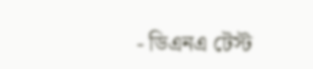- ডিএনএ টেস্ট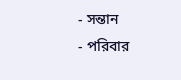- সন্তান
- পরিবার